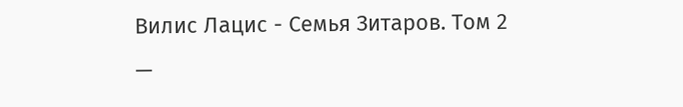Вилис Лацис - Семья Зитаров. Том 2
—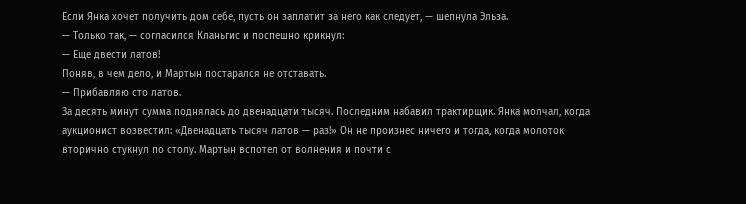Если Янка хочет получить дом себе, пусть он заплатит за него как следует, — шепнула Эльза.
— Только так, — согласился Кланьгис и поспешно крикнул:
— Еще двести латов!
Поняв, в чем дело, и Мартын постарался не отставать.
— Прибавляю сто латов.
За десять минут сумма поднялась до двенадцати тысяч. Последним набавил трактирщик. Янка молчал, когда аукционист возвестил: «Двенадцать тысяч латов — раз!» Он не произнес ничего и тогда, когда молоток вторично стукнул по столу. Мартын вспотел от волнения и почти с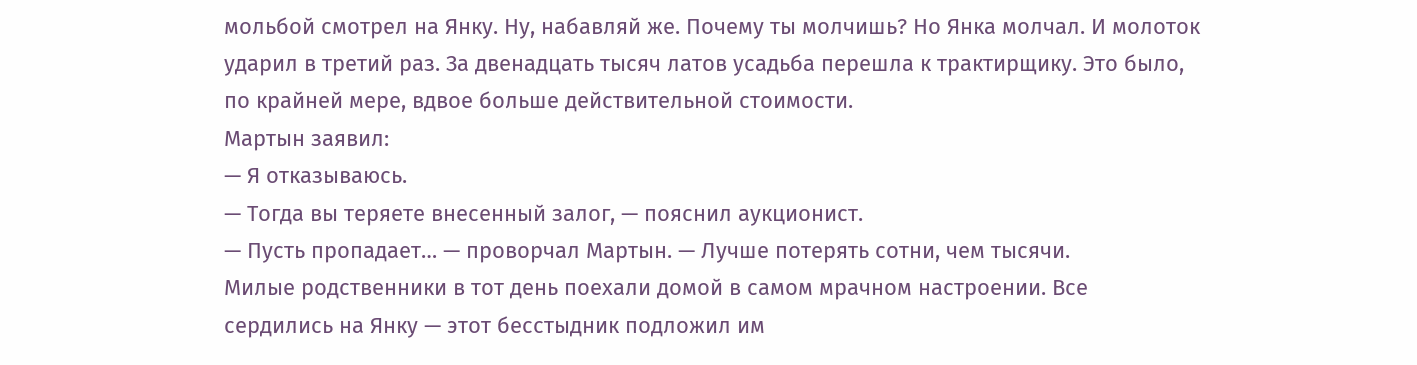мольбой смотрел на Янку. Ну, набавляй же. Почему ты молчишь? Но Янка молчал. И молоток ударил в третий раз. За двенадцать тысяч латов усадьба перешла к трактирщику. Это было, по крайней мере, вдвое больше действительной стоимости.
Мартын заявил:
— Я отказываюсь.
— Тогда вы теряете внесенный залог, — пояснил аукционист.
— Пусть пропадает… — проворчал Мартын. — Лучше потерять сотни, чем тысячи.
Милые родственники в тот день поехали домой в самом мрачном настроении. Все сердились на Янку — этот бесстыдник подложил им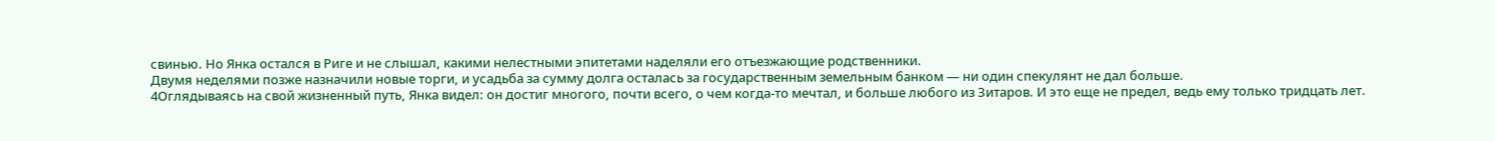свинью. Но Янка остался в Риге и не слышал, какими нелестными эпитетами наделяли его отъезжающие родственники.
Двумя неделями позже назначили новые торги, и усадьба за сумму долга осталась за государственным земельным банком — ни один спекулянт не дал больше.
4Оглядываясь на свой жизненный путь, Янка видел: он достиг многого, почти всего, о чем когда-то мечтал, и больше любого из Зитаров. И это еще не предел, ведь ему только тридцать лет.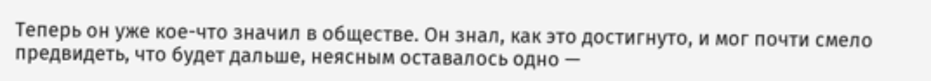Теперь он уже кое-что значил в обществе. Он знал, как это достигнуто, и мог почти смело предвидеть, что будет дальше, неясным оставалось одно —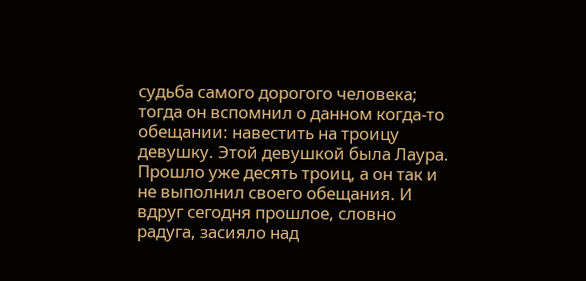судьба самого дорогого человека; тогда он вспомнил о данном когда-то обещании: навестить на троицу девушку. Этой девушкой была Лаура.
Прошло уже десять троиц, а он так и не выполнил своего обещания. И вдруг сегодня прошлое, словно радуга, засияло над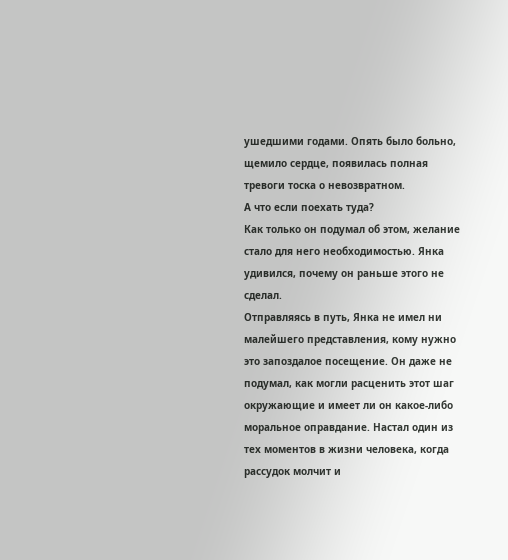ушедшими годами. Опять было больно, щемило сердце, появилась полная тревоги тоска о невозвратном.
А что если поехать туда?
Как только он подумал об этом, желание стало для него необходимостью. Янка удивился, почему он раньше этого не сделал.
Отправляясь в путь, Янка не имел ни малейшего представления, кому нужно это запоздалое посещение. Он даже не подумал, как могли расценить этот шаг окружающие и имеет ли он какое-либо моральное оправдание. Настал один из тех моментов в жизни человека, когда рассудок молчит и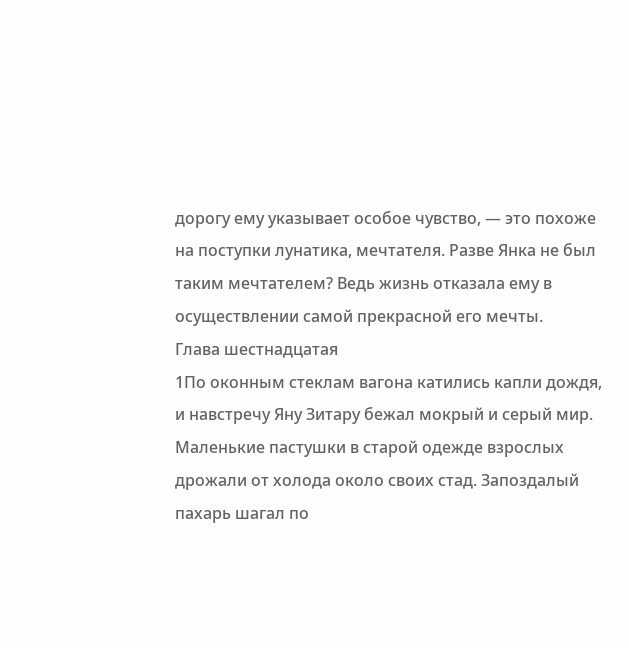дорогу ему указывает особое чувство, — это похоже на поступки лунатика, мечтателя. Разве Янка не был таким мечтателем? Ведь жизнь отказала ему в осуществлении самой прекрасной его мечты.
Глава шестнадцатая
1По оконным стеклам вагона катились капли дождя, и навстречу Яну Зитару бежал мокрый и серый мир. Маленькие пастушки в старой одежде взрослых дрожали от холода около своих стад. Запоздалый пахарь шагал по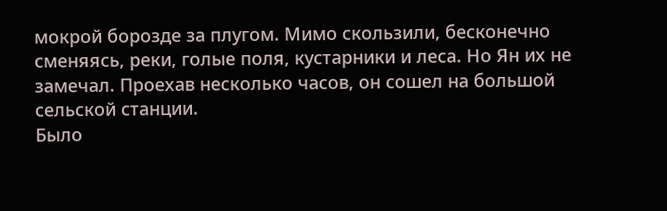мокрой борозде за плугом. Мимо скользили, бесконечно сменяясь, реки, голые поля, кустарники и леса. Но Ян их не замечал. Проехав несколько часов, он сошел на большой сельской станции.
Было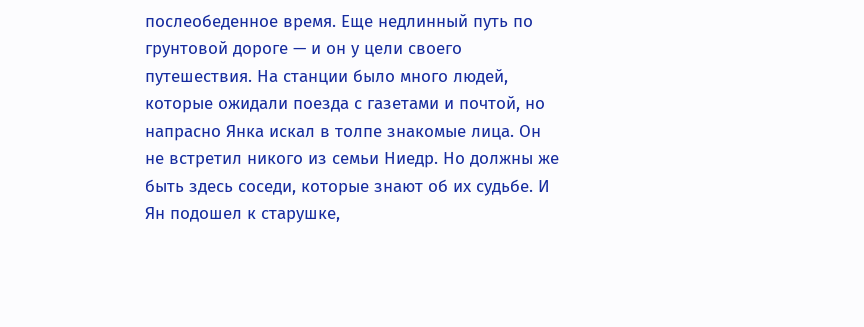послеобеденное время. Еще недлинный путь по грунтовой дороге — и он у цели своего путешествия. На станции было много людей, которые ожидали поезда с газетами и почтой, но напрасно Янка искал в толпе знакомые лица. Он не встретил никого из семьи Ниедр. Но должны же быть здесь соседи, которые знают об их судьбе. И Ян подошел к старушке,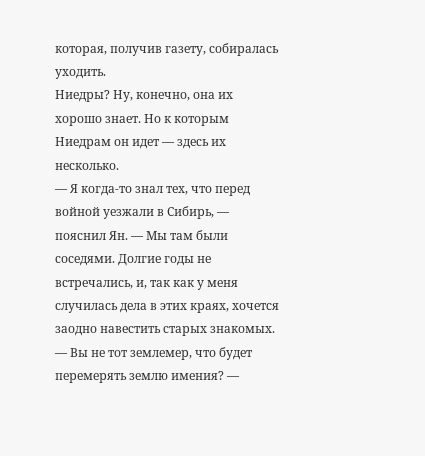которая, получив газету, собиралась уходить.
Ниедры? Ну, конечно, она их хорошо знает. Но к которым Ниедрам он идет — здесь их несколько.
— Я когда-то знал тех, что перед войной уезжали в Сибирь, — пояснил Ян. — Мы там были соседями. Долгие годы не встречались, и, так как у меня случилась дела в этих краях, хочется заодно навестить старых знакомых.
— Вы не тот землемер, что будет перемерять землю имения? —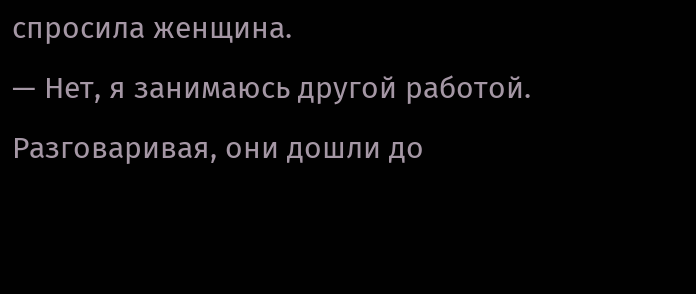спросила женщина.
— Нет, я занимаюсь другой работой.
Разговаривая, они дошли до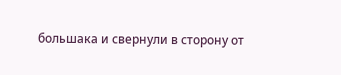большака и свернули в сторону от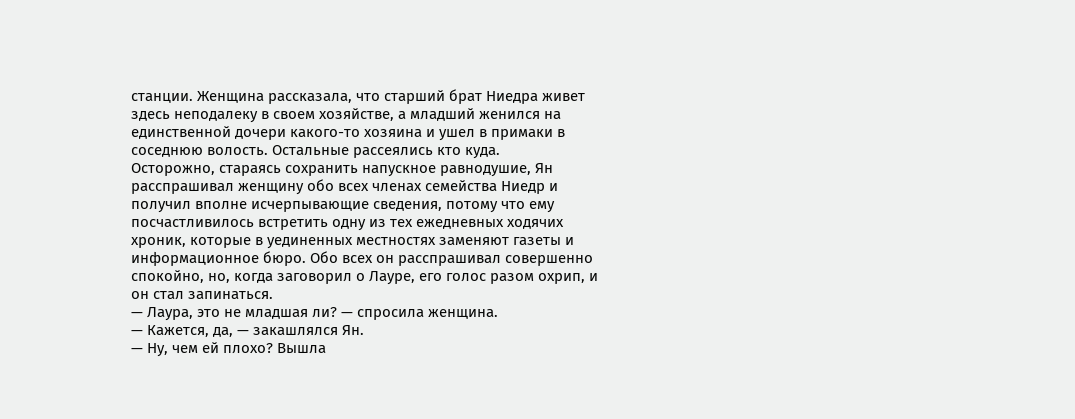станции. Женщина рассказала, что старший брат Ниедра живет здесь неподалеку в своем хозяйстве, а младший женился на единственной дочери какого-то хозяина и ушел в примаки в соседнюю волость. Остальные рассеялись кто куда.
Осторожно, стараясь сохранить напускное равнодушие, Ян расспрашивал женщину обо всех членах семейства Ниедр и получил вполне исчерпывающие сведения, потому что ему посчастливилось встретить одну из тех ежедневных ходячих хроник, которые в уединенных местностях заменяют газеты и информационное бюро. Обо всех он расспрашивал совершенно спокойно, но, когда заговорил о Лауре, его голос разом охрип, и он стал запинаться.
— Лаура, это не младшая ли? — спросила женщина.
— Кажется, да, — закашлялся Ян.
— Ну, чем ей плохо? Вышла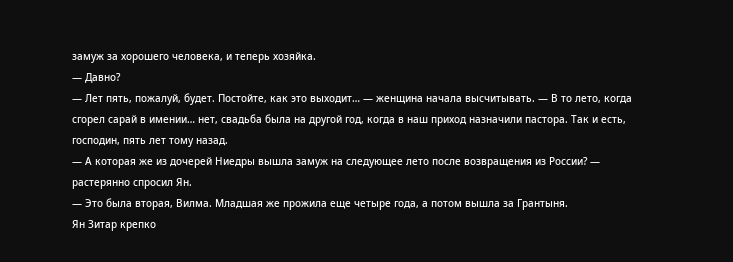замуж за хорошего человека, и теперь хозяйка.
— Давно?
— Лет пять, пожалуй, будет. Постойте, как это выходит… — женщина начала высчитывать. — В то лето, когда сгорел сарай в имении… нет, свадьба была на другой год, когда в наш приход назначили пастора. Так и есть, господин, пять лет тому назад.
— А которая же из дочерей Ниедры вышла замуж на следующее лето после возвращения из России? — растерянно спросил Ян.
— Это была вторая, Вилма. Младшая же прожила еще четыре года, а потом вышла за Грантыня.
Ян Зитар крепко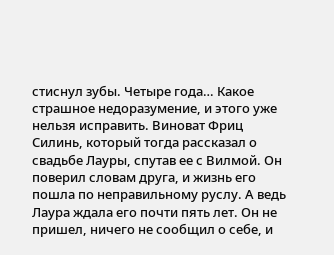стиснул зубы. Четыре года… Какое страшное недоразумение, и этого уже нельзя исправить. Виноват Фриц Силинь, который тогда рассказал о свадьбе Лауры, спутав ее с Вилмой. Он поверил словам друга, и жизнь его пошла по неправильному руслу. А ведь Лаура ждала его почти пять лет. Он не пришел, ничего не сообщил о себе, и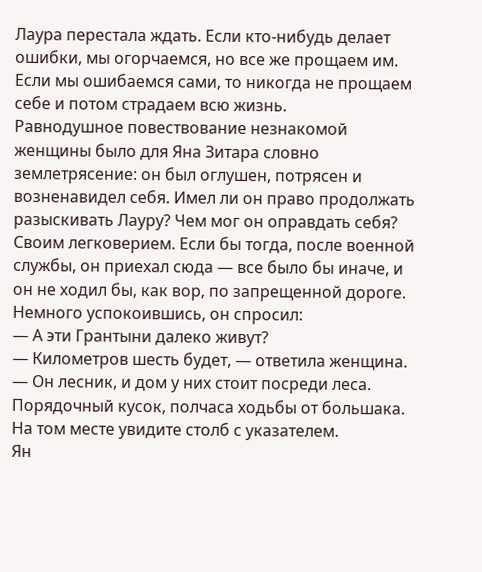Лаура перестала ждать. Если кто-нибудь делает ошибки, мы огорчаемся, но все же прощаем им. Если мы ошибаемся сами, то никогда не прощаем себе и потом страдаем всю жизнь.
Равнодушное повествование незнакомой женщины было для Яна Зитара словно землетрясение: он был оглушен, потрясен и возненавидел себя. Имел ли он право продолжать разыскивать Лауру? Чем мог он оправдать себя? Своим легковерием. Если бы тогда, после военной службы, он приехал сюда — все было бы иначе, и он не ходил бы, как вор, по запрещенной дороге.
Немного успокоившись, он спросил:
— А эти Грантыни далеко живут?
— Километров шесть будет, — ответила женщина. — Он лесник, и дом у них стоит посреди леса. Порядочный кусок, полчаса ходьбы от большака. На том месте увидите столб с указателем.
Ян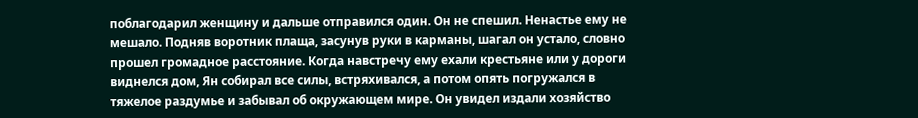поблагодарил женщину и дальше отправился один. Он не спешил. Ненастье ему не мешало. Подняв воротник плаща, засунув руки в карманы, шагал он устало, словно прошел громадное расстояние. Когда навстречу ему ехали крестьяне или у дороги виднелся дом, Ян собирал все силы, встряхивался, а потом опять погружался в тяжелое раздумье и забывал об окружающем мире. Он увидел издали хозяйство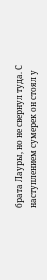брата Лауры, но не свернул туда. С наступлением сумерек он стоял у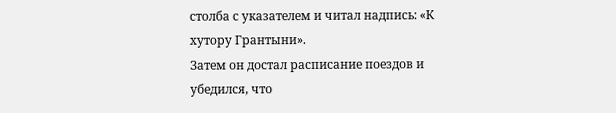столба с указателем и читал надпись: «К хутору Грантыни».
Затем он достал расписание поездов и убедился, что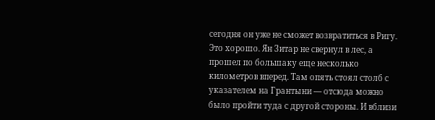сегодня он уже не сможет возвратиться в Ригу. Это хорошо. Ян Зитар не свернул в лес, а прошел по большаку еще несколько километров вперед. Там опять стоял столб с указателем на Грантыни — отсюда можно было пройти туда с другой стороны. И вблизи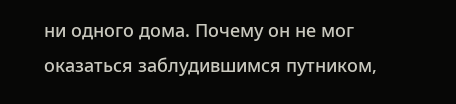ни одного дома. Почему он не мог оказаться заблудившимся путником,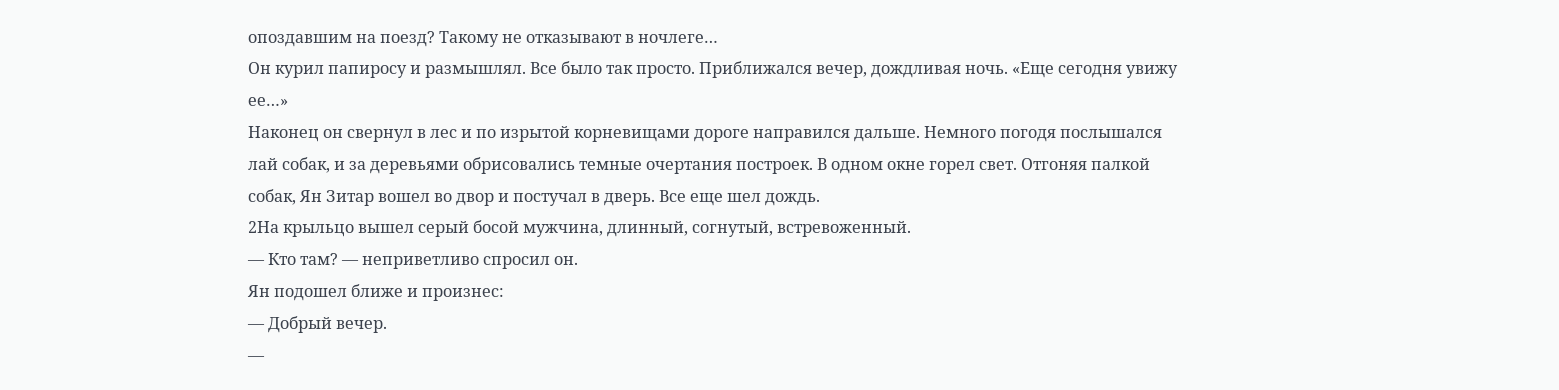опоздавшим на поезд? Такому не отказывают в ночлеге…
Он курил папиросу и размышлял. Все было так просто. Приближался вечер, дождливая ночь. «Еще сегодня увижу ее…»
Наконец он свернул в лес и по изрытой корневищами дороге направился дальше. Немного погодя послышался лай собак, и за деревьями обрисовались темные очертания построек. В одном окне горел свет. Отгоняя палкой собак, Ян Зитар вошел во двор и постучал в дверь. Все еще шел дождь.
2На крыльцо вышел серый босой мужчина, длинный, согнутый, встревоженный.
— Кто там? — неприветливо спросил он.
Ян подошел ближе и произнес:
— Добрый вечер.
—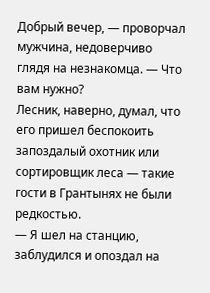Добрый вечер, — проворчал мужчина, недоверчиво глядя на незнакомца. — Что вам нужно?
Лесник, наверно, думал, что его пришел беспокоить запоздалый охотник или сортировщик леса — такие гости в Грантынях не были редкостью.
— Я шел на станцию, заблудился и опоздал на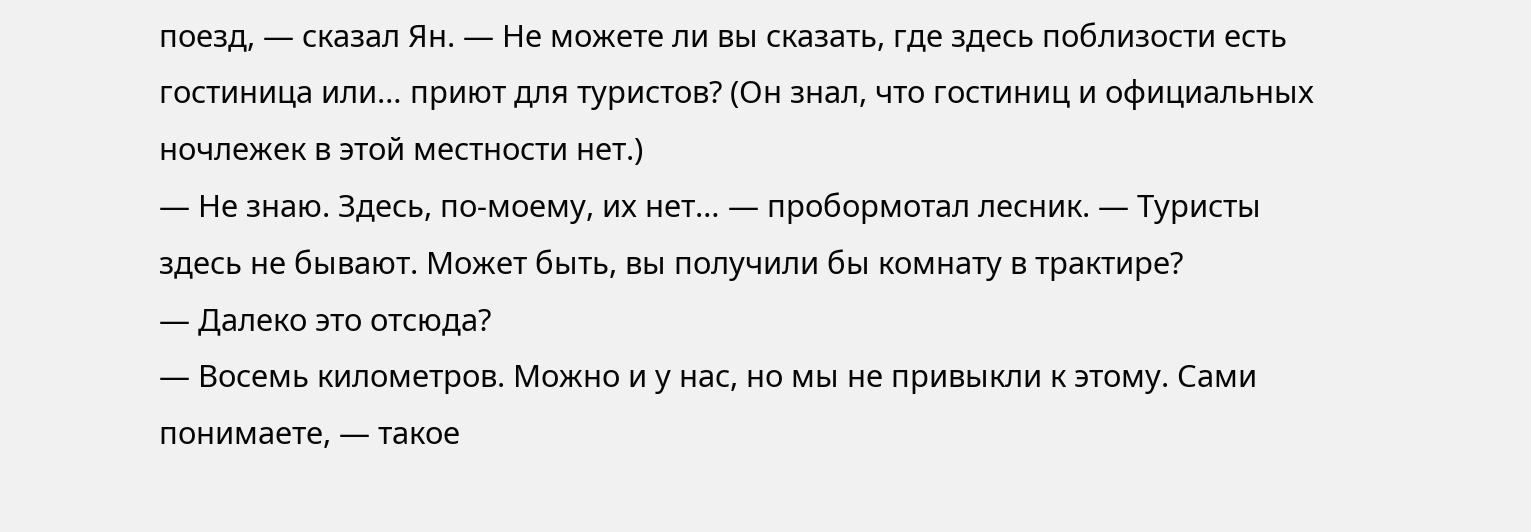поезд, — сказал Ян. — Не можете ли вы сказать, где здесь поблизости есть гостиница или… приют для туристов? (Он знал, что гостиниц и официальных ночлежек в этой местности нет.)
— Не знаю. Здесь, по-моему, их нет… — пробормотал лесник. — Туристы здесь не бывают. Может быть, вы получили бы комнату в трактире?
— Далеко это отсюда?
— Восемь километров. Можно и у нас, но мы не привыкли к этому. Сами понимаете, — такое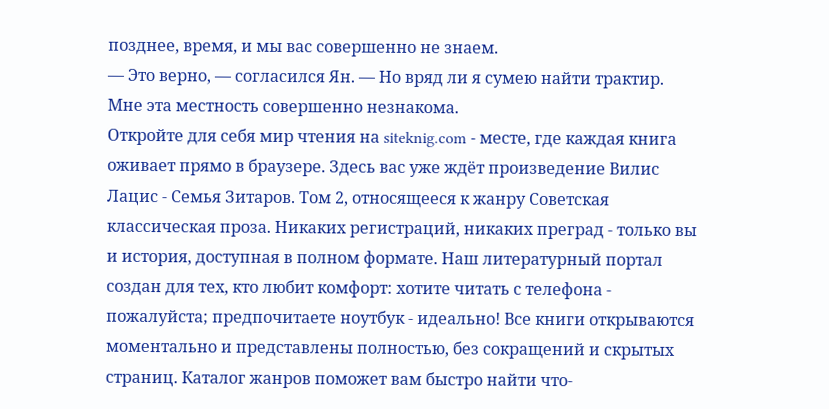позднее, время, и мы вас совершенно не знаем.
— Это верно, — согласился Ян. — Но вряд ли я сумею найти трактир. Мне эта местность совершенно незнакома.
Откройте для себя мир чтения на siteknig.com - месте, где каждая книга оживает прямо в браузере. Здесь вас уже ждёт произведение Вилис Лацис - Семья Зитаров. Том 2, относящееся к жанру Советская классическая проза. Никаких регистраций, никаких преград - только вы и история, доступная в полном формате. Наш литературный портал создан для тех, кто любит комфорт: хотите читать с телефона - пожалуйста; предпочитаете ноутбук - идеально! Все книги открываются моментально и представлены полностью, без сокращений и скрытых страниц. Каталог жанров поможет вам быстро найти что-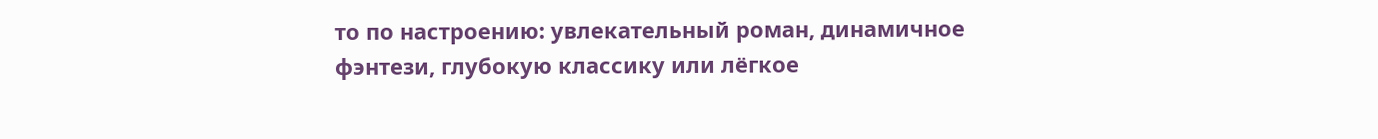то по настроению: увлекательный роман, динамичное фэнтези, глубокую классику или лёгкое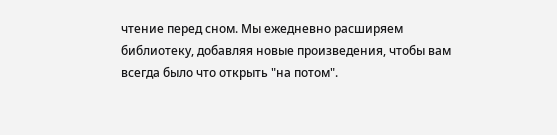чтение перед сном. Мы ежедневно расширяем библиотеку, добавляя новые произведения, чтобы вам всегда было что открыть "на потом".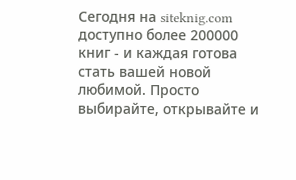Сегодня на siteknig.com доступно более 200000 книг - и каждая готова стать вашей новой любимой. Просто выбирайте, открывайте и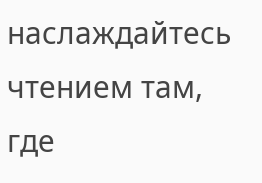наслаждайтесь чтением там, где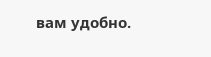вам удобно.